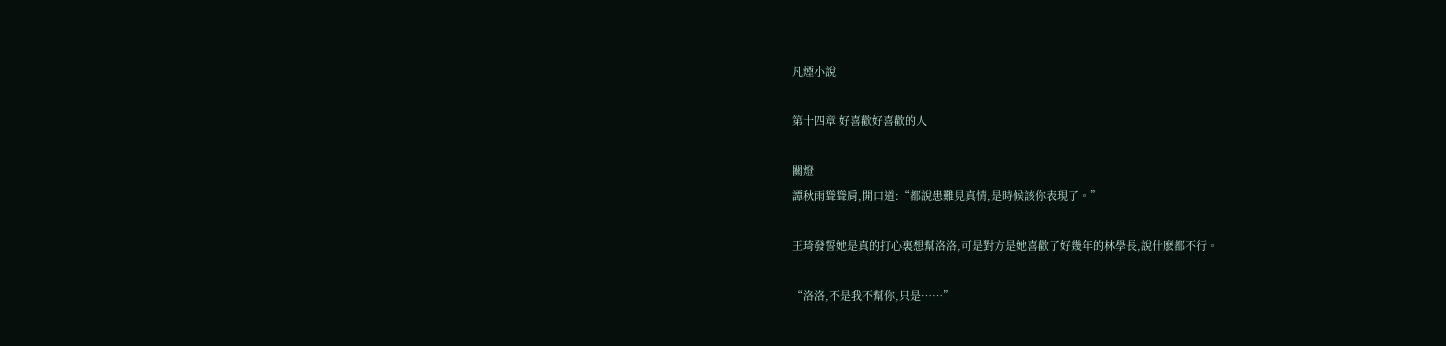凡煙小說

第十四章 好喜歡好喜歡的人

關燈
譚秋雨聳聳肩,開口道:“都說患難見真情,是時候該你表現了。”

王琦發誓她是真的打心裏想幫洛洛,可是對方是她喜歡了好幾年的林學長,說什麽都不行。

“洛洛,不是我不幫你,只是……”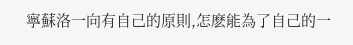寧蘇洛一向有自己的原則,怎麽能為了自己的一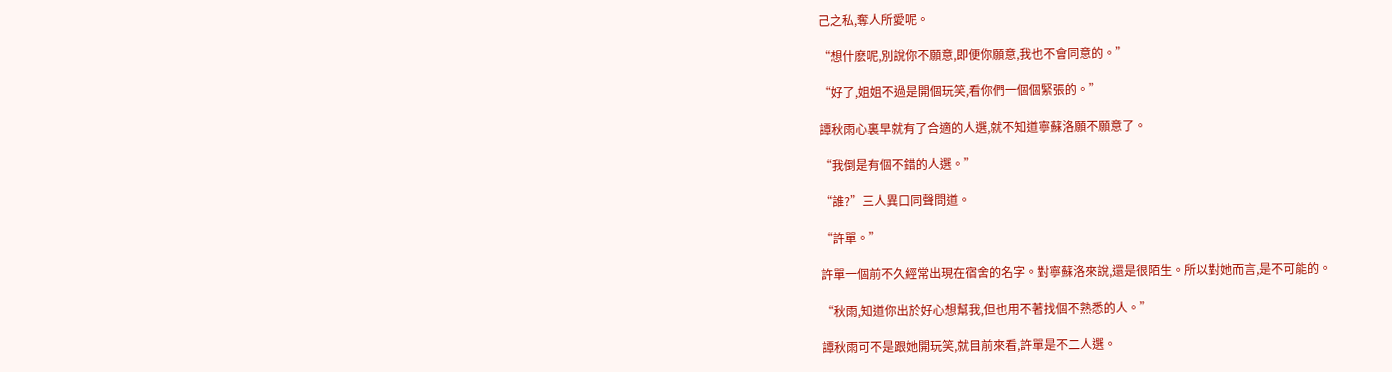己之私,奪人所愛呢。

“想什麽呢,別說你不願意,即便你願意,我也不會同意的。”

“好了,姐姐不過是開個玩笑,看你們一個個緊張的。”

譚秋雨心裏早就有了合適的人選,就不知道寧蘇洛願不願意了。

“我倒是有個不錯的人選。”

“誰?”三人異口同聲問道。

“許單。”

許單一個前不久經常出現在宿舍的名字。對寧蘇洛來說,還是很陌生。所以對她而言,是不可能的。

“秋雨,知道你出於好心想幫我,但也用不著找個不熟悉的人。”

譚秋雨可不是跟她開玩笑,就目前來看,許單是不二人選。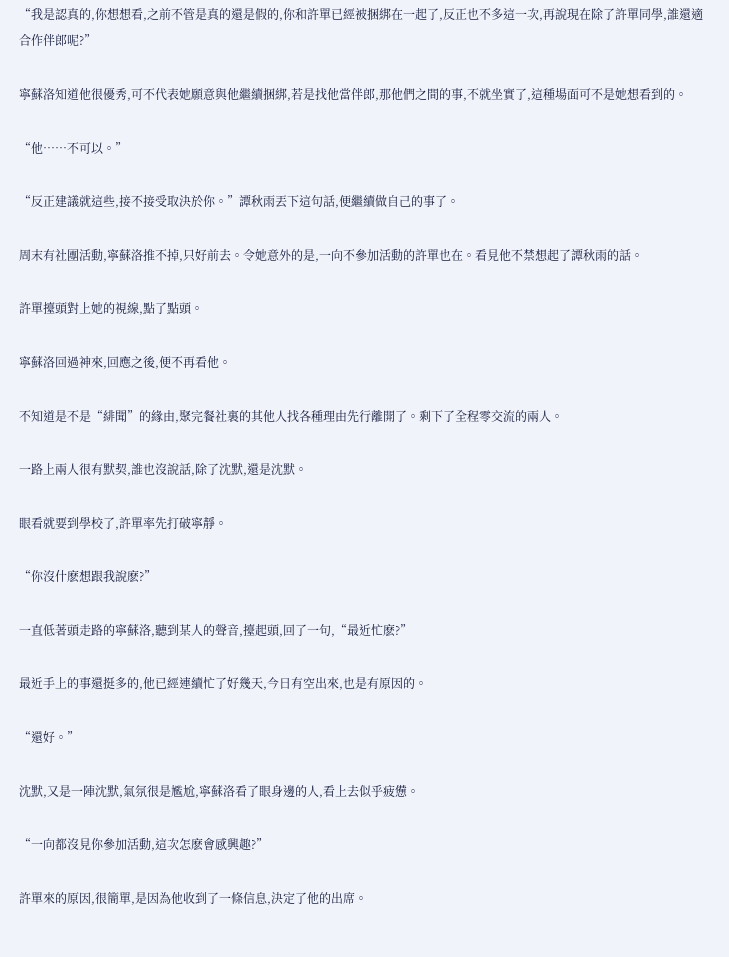“我是認真的,你想想看,之前不管是真的還是假的,你和許單已經被捆綁在一起了,反正也不多這一次,再說現在除了許單同學,誰還適合作伴郎呢?”

寧蘇洛知道他很優秀,可不代表她願意與他繼續捆綁,若是找他當伴郎,那他們之間的事,不就坐實了,這種場面可不是她想看到的。

“他……不可以。”

“反正建議就這些,接不接受取決於你。”譚秋雨丟下這句話,便繼續做自己的事了。

周末有社團活動,寧蘇洛推不掉,只好前去。令她意外的是,一向不參加活動的許單也在。看見他不禁想起了譚秋雨的話。

許單擡頭對上她的視線,點了點頭。

寧蘇洛回過神來,回應之後,便不再看他。

不知道是不是“緋聞”的緣由,聚完餐社裏的其他人找各種理由先行離開了。剩下了全程零交流的兩人。

一路上兩人很有默契,誰也沒說話,除了沈默,還是沈默。

眼看就要到學校了,許單率先打破寧靜。

“你沒什麽想跟我說麽?”

一直低著頭走路的寧蘇洛,聽到某人的聲音,擡起頭,回了一句,“最近忙麽?”

最近手上的事還挺多的,他已經連續忙了好幾天,今日有空出來,也是有原因的。

“還好。”

沈默,又是一陣沈默,氣氛很是尷尬,寧蘇洛看了眼身邊的人,看上去似乎疲憊。

“一向都沒見你參加活動,這次怎麽會感興趣?”

許單來的原因,很簡單,是因為他收到了一條信息,決定了他的出席。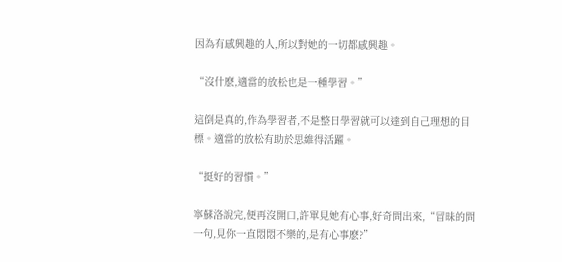因為有感興趣的人,所以對她的一切都感興趣。

“沒什麽,適當的放松也是一種學習。”

這倒是真的,作為學習者,不是整日學習就可以達到自己理想的目標。適當的放松有助於思維得活躍。

“挺好的習慣。”

寧蘇洛說完,便再沒開口,許單見她有心事,好奇問出來,“冒昧的問一句,見你一直悶悶不樂的,是有心事麽?”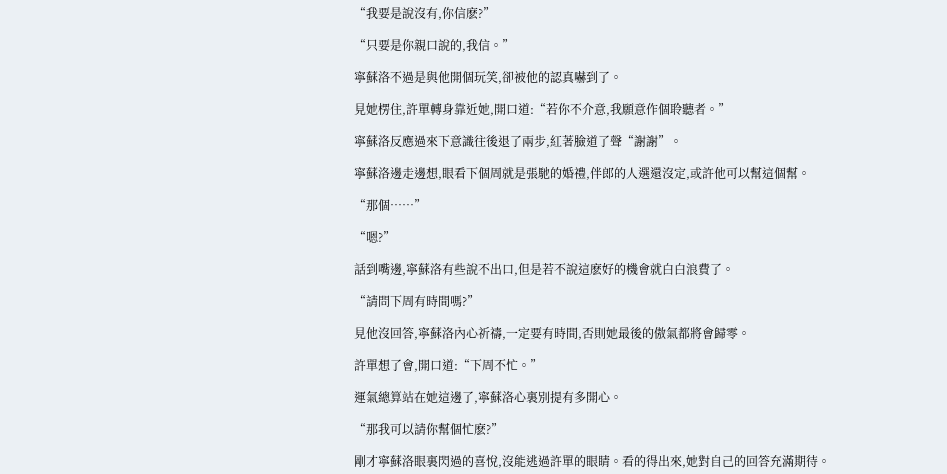“我要是說沒有,你信麽?”

“只要是你親口說的,我信。”

寧蘇洛不過是與他開個玩笑,卻被他的認真嚇到了。

見她楞住,許單轉身靠近她,開口道:“若你不介意,我願意作個聆聽者。”

寧蘇洛反應過來下意識往後退了兩步,紅著臉道了聲“謝謝”。

寧蘇洛邊走邊想,眼看下個周就是張馳的婚禮,伴郎的人選還沒定,或許他可以幫這個幫。

“那個……”

“嗯?”

話到嘴邊,寧蘇洛有些說不出口,但是若不說這麽好的機會就白白浪費了。

“請問下周有時間嗎?”

見他沒回答,寧蘇洛內心祈禱,一定要有時間,否則她最後的傲氣都將會歸零。

許單想了會,開口道:“下周不忙。”

運氣總算站在她這邊了,寧蘇洛心裏別提有多開心。

“那我可以請你幫個忙麽?”

剛才寧蘇洛眼裏閃過的喜悅,沒能逃過許單的眼睛。看的得出來,她對自己的回答充滿期待。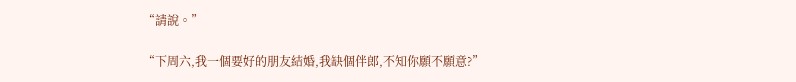“請說。”

“下周六,我一個要好的朋友結婚,我缺個伴郎,不知你願不願意?”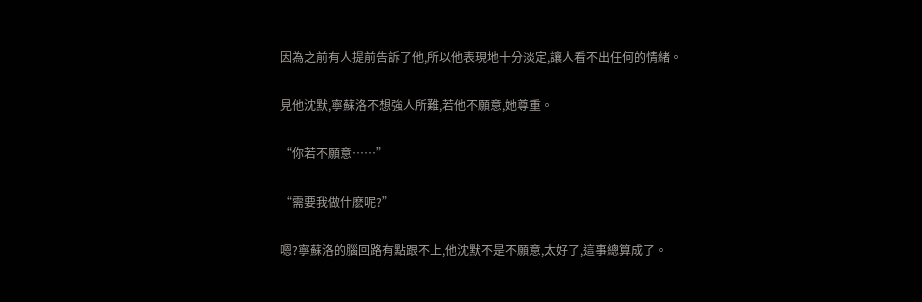因為之前有人提前告訴了他,所以他表現地十分淡定,讓人看不出任何的情緒。

見他沈默,寧蘇洛不想強人所難,若他不願意,她尊重。

“你若不願意……”

“需要我做什麽呢?”

嗯?寧蘇洛的腦回路有點跟不上,他沈默不是不願意,太好了,這事總算成了。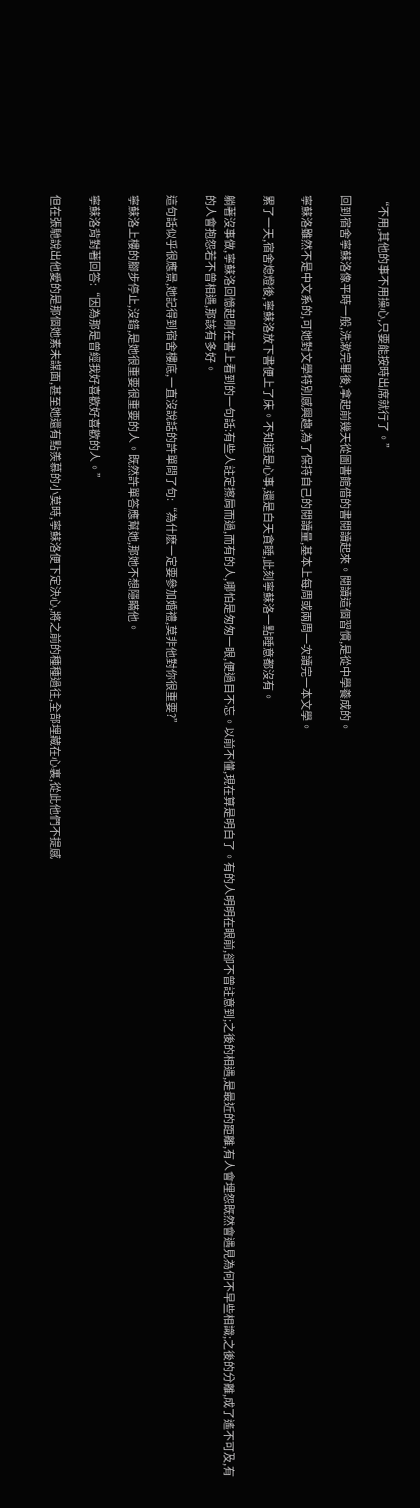“不用,其他的事不用操心,只要能按時出席就行了。”

回到宿舍寧蘇洛像平時一般,洗漱完畢後,拿起前幾天從圖書館借的書閱讀起來。閱讀這個習慣,是從中學養成的。

寧蘇洛雖然不是中文系的,可她對文學特別感興趣,為了保持自己的閱讀量,基本上每周或兩周一次讀完一本文學。

累了一天,宿舍熄燈後,寧蘇洛放下書便上了床。不知道是心事,還是白天貪睡,此刻寧蘇洛一點睡意都沒有。

躺著沒事做,寧蘇洛回憶起剛在書上看到的一句話:有些人註定擦肩而過,而有的人,哪怕是匆匆一眼,便過目不忘。以前不懂,現在算是明白了。有的人明明在眼前,卻不曾註意到;之後的相遇,是最近的距離,有人會埋怨既然會遇見為何不早些相識;之後的分離,成了遙不可及,有的人會抱怨若不曾相遇,那該有多好。

這句話似乎很應景,她記得到宿舍樓底,一直沒說話的許單問了句:“為什麽一定要參加婚禮,莫非他對你很重要?”

寧蘇洛上樓的腳步停止,沒錯,是她很重要很重要的人。既然許單答應幫她,那她不想隱瞞他。

寧蘇洛背對著回答:“因為那是曾經我好喜歡好喜歡的人。”

但在張馳說出他愛的是那個她素未謀面,甚至她還有點羨慕的小莫時,寧蘇洛便下定決心,將之前的種種過往,全部埋藏在心裏,從此他們不提感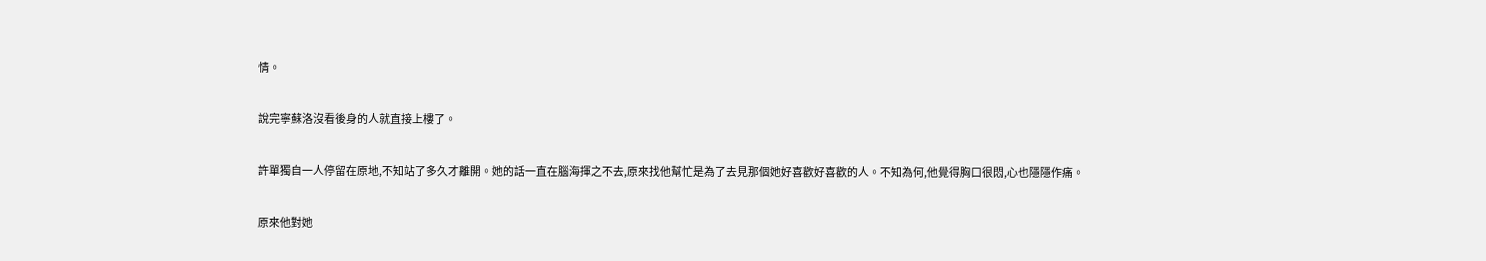情。

說完寧蘇洛沒看後身的人就直接上樓了。

許單獨自一人停留在原地,不知站了多久才離開。她的話一直在腦海揮之不去,原來找他幫忙是為了去見那個她好喜歡好喜歡的人。不知為何,他覺得胸口很悶,心也隱隱作痛。

原來他對她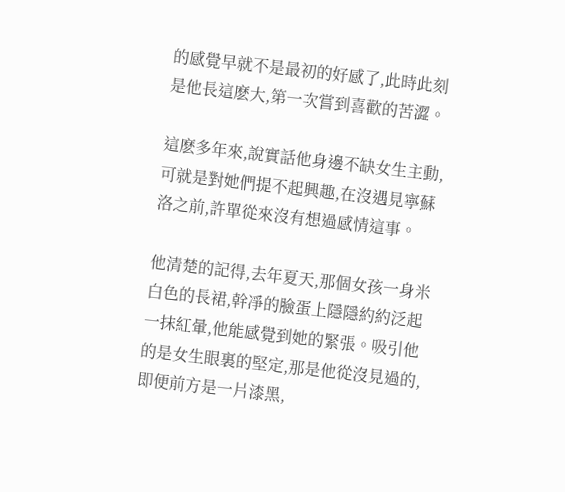的感覺早就不是最初的好感了,此時此刻是他長這麽大,第一次嘗到喜歡的苦澀。

這麽多年來,說實話他身邊不缺女生主動,可就是對她們提不起興趣,在沒遇見寧蘇洛之前,許單從來沒有想過感情這事。

他清楚的記得,去年夏天,那個女孩一身米白色的長裙,幹凈的臉蛋上隱隱約約泛起一抹紅暈,他能感覺到她的緊張。吸引他的是女生眼裏的堅定,那是他從沒見過的,即便前方是一片漆黑,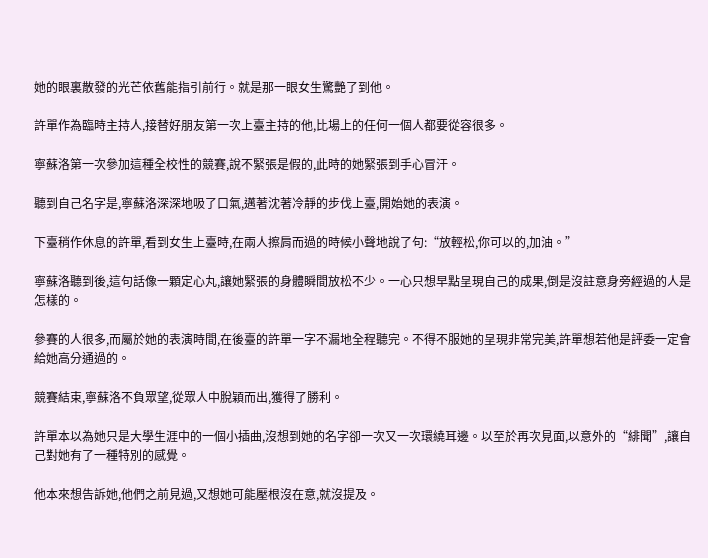她的眼裏散發的光芒依舊能指引前行。就是那一眼女生驚艷了到他。

許單作為臨時主持人,接替好朋友第一次上臺主持的他,比場上的任何一個人都要從容很多。

寧蘇洛第一次參加這種全校性的競賽,說不緊張是假的,此時的她緊張到手心冒汗。

聽到自己名字是,寧蘇洛深深地吸了口氣,邁著沈著冷靜的步伐上臺,開始她的表演。

下臺稍作休息的許單,看到女生上臺時,在兩人擦肩而過的時候小聲地說了句:“放輕松,你可以的,加油。”

寧蘇洛聽到後,這句話像一顆定心丸,讓她緊張的身體瞬間放松不少。一心只想早點呈現自己的成果,倒是沒註意身旁經過的人是怎樣的。

參賽的人很多,而屬於她的表演時間,在後臺的許單一字不漏地全程聽完。不得不服她的呈現非常完美,許單想若他是評委一定會給她高分通過的。

競賽結束,寧蘇洛不負眾望,從眾人中脫穎而出,獲得了勝利。

許單本以為她只是大學生涯中的一個小插曲,沒想到她的名字卻一次又一次環繞耳邊。以至於再次見面,以意外的“緋聞”,讓自己對她有了一種特別的感覺。

他本來想告訴她,他們之前見過,又想她可能壓根沒在意,就沒提及。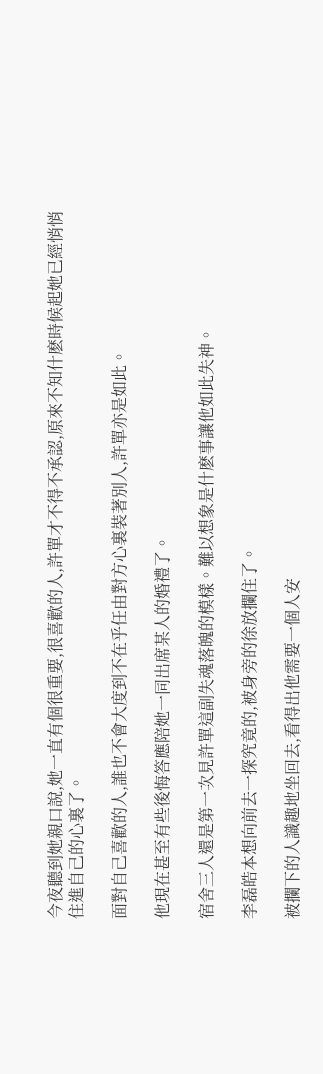今夜聽到她親口說,她一直有個很重要,很喜歡的人,許單才不得不承認,原來不知什麽時候起她已經悄悄住進自己的心裏了。

面對自己喜歡的人,誰也不會大度到不在乎任由對方心裏裝著別人,許單亦是如此。

他現在甚至有些後悔答應陪她一同出席某人的婚禮了。

宿舍三人還是第一次見許單這副失魂落魄的模樣。難以想象是什麽事讓他如此失神。

李磊皓本想向前去一探究竟的,被身旁的徐放攔住了。

被攔下的人識趣地坐回去,看得出他需要一個人安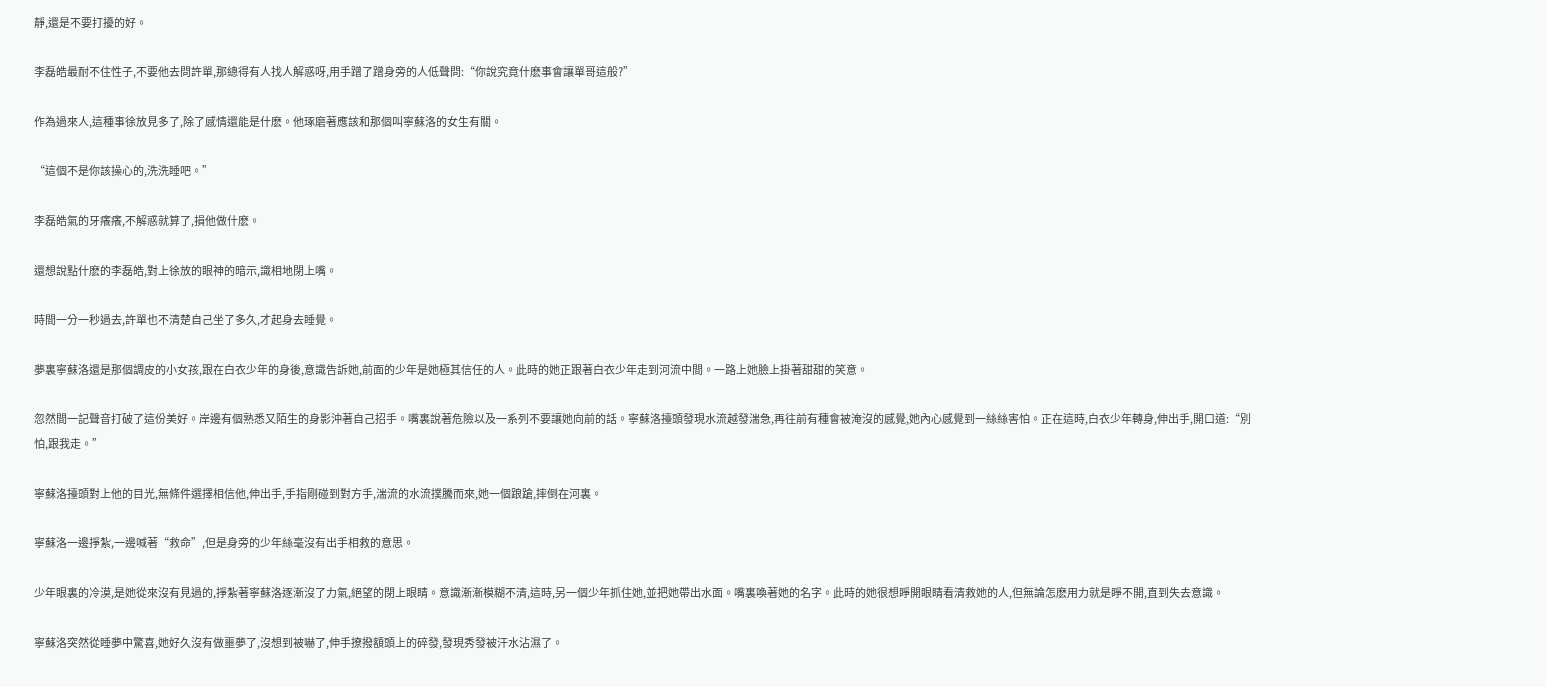靜,還是不要打擾的好。

李磊皓最耐不住性子,不要他去問許單,那總得有人找人解惑呀,用手蹭了蹭身旁的人低聲問:“你說究竟什麽事會讓單哥這般?”

作為過來人,這種事徐放見多了,除了感情還能是什麽。他琢磨著應該和那個叫寧蘇洛的女生有關。

“這個不是你該操心的,洗洗睡吧。”

李磊皓氣的牙癢癢,不解惑就算了,損他做什麽。

還想說點什麽的李磊皓,對上徐放的眼神的暗示,識相地閉上嘴。

時間一分一秒過去,許單也不清楚自己坐了多久,才起身去睡覺。

夢裏寧蘇洛還是那個調皮的小女孩,跟在白衣少年的身後,意識告訴她,前面的少年是她極其信任的人。此時的她正跟著白衣少年走到河流中間。一路上她臉上掛著甜甜的笑意。

忽然間一記聲音打破了這份美好。岸邊有個熟悉又陌生的身影沖著自己招手。嘴裏說著危險以及一系列不要讓她向前的話。寧蘇洛擡頭發現水流越發湍急,再往前有種會被淹沒的感覺,她內心感覺到一絲絲害怕。正在這時,白衣少年轉身,伸出手,開口道:“別怕,跟我走。”

寧蘇洛擡頭對上他的目光,無條件選擇相信他,伸出手,手指剛碰到對方手,湍流的水流撲騰而來,她一個踉蹌,摔倒在河裏。

寧蘇洛一邊掙紮,一邊喊著“救命”,但是身旁的少年絲毫沒有出手相救的意思。

少年眼裏的冷漠,是她從來沒有見過的,掙紮著寧蘇洛逐漸沒了力氣,絕望的閉上眼睛。意識漸漸模糊不清,這時,另一個少年抓住她,並把她帶出水面。嘴裏喚著她的名字。此時的她很想睜開眼睛看清救她的人,但無論怎麽用力就是睜不開,直到失去意識。

寧蘇洛突然從睡夢中驚喜,她好久沒有做噩夢了,沒想到被嚇了,伸手撩撥額頭上的碎發,發現秀發被汗水沾濕了。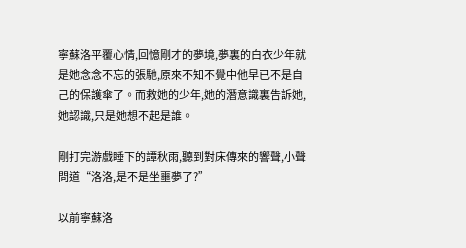寧蘇洛平覆心情,回憶剛才的夢境,夢裏的白衣少年就是她念念不忘的張馳,原來不知不覺中他早已不是自己的保護傘了。而救她的少年,她的潛意識裏告訴她,她認識,只是她想不起是誰。

剛打完游戲睡下的譚秋雨,聽到對床傳來的響聲,小聲問道“洛洛,是不是坐噩夢了?”

以前寧蘇洛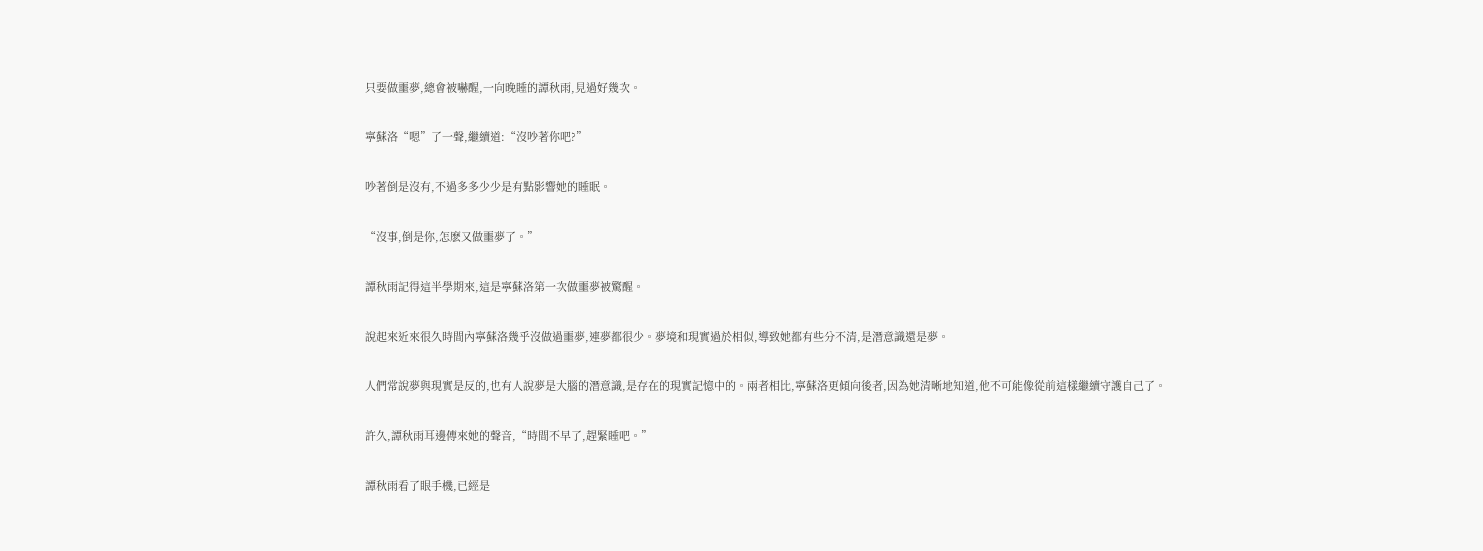只要做噩夢,總會被嚇醒,一向晚睡的譚秋雨,見過好幾次。

寧蘇洛“嗯”了一聲,繼續道:“沒吵著你吧?”

吵著倒是沒有,不過多多少少是有點影響她的睡眠。

“沒事,倒是你,怎麽又做噩夢了。”

譚秋雨記得這半學期來,這是寧蘇洛第一次做噩夢被驚醒。

說起來近來很久時間內寧蘇洛幾乎沒做過噩夢,連夢都很少。夢境和現實過於相似,導致她都有些分不清,是潛意識還是夢。

人們常說夢與現實是反的,也有人說夢是大腦的潛意識,是存在的現實記憶中的。兩者相比,寧蘇洛更傾向後者,因為她清晰地知道,他不可能像從前這樣繼續守護自己了。

許久,譚秋雨耳邊傳來她的聲音,“時間不早了,趕緊睡吧。”

譚秋雨看了眼手機,已經是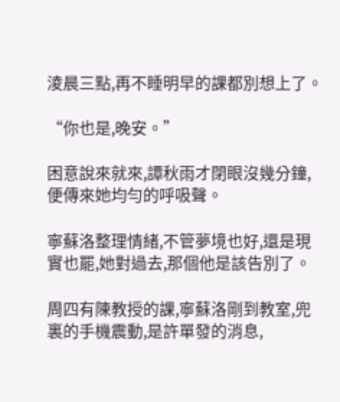淩晨三點,再不睡明早的課都別想上了。

“你也是,晚安。”

困意說來就來,譚秋雨才閉眼沒幾分鐘,便傳來她均勻的呼吸聲。

寧蘇洛整理情緒,不管夢境也好,還是現實也罷,她對過去,那個他是該告別了。

周四有陳教授的課,寧蘇洛剛到教室,兜裏的手機震動,是許單發的消息,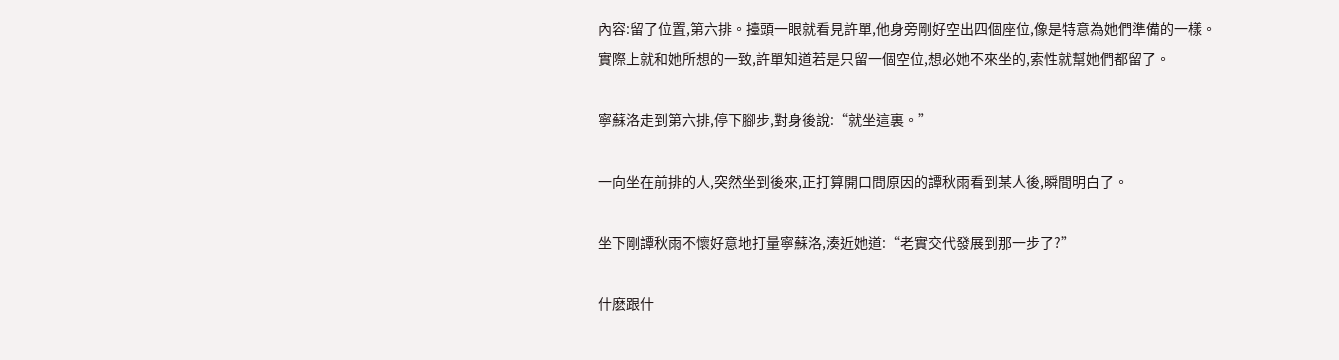內容:留了位置,第六排。擡頭一眼就看見許單,他身旁剛好空出四個座位,像是特意為她們準備的一樣。實際上就和她所想的一致,許單知道若是只留一個空位,想必她不來坐的,索性就幫她們都留了。

寧蘇洛走到第六排,停下腳步,對身後說:“就坐這裏。”

一向坐在前排的人,突然坐到後來,正打算開口問原因的譚秋雨看到某人後,瞬間明白了。

坐下剛譚秋雨不懷好意地打量寧蘇洛,湊近她道:“老實交代發展到那一步了?”

什麽跟什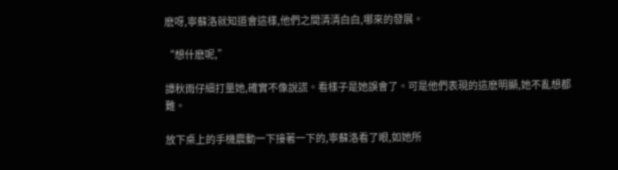麽呀,寧蘇洛就知道會這樣,他們之間清清白白,哪來的發展。

“想什麽呢,”

譚秋雨仔細打量她,確實不像說謊。看樣子是她誤會了。可是他們表現的這麽明顯,她不亂想都難。

放下桌上的手機震動一下接著一下的,寧蘇洛看了眼,如她所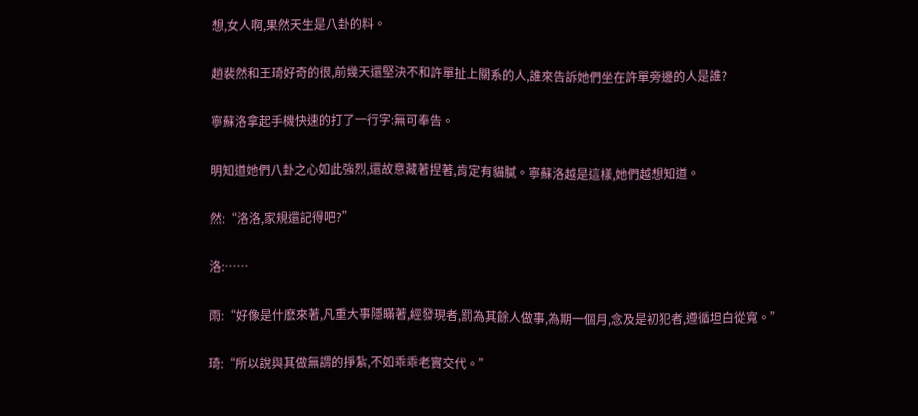想,女人啊,果然天生是八卦的料。

趙裴然和王琦好奇的很,前幾天還堅決不和許單扯上關系的人,誰來告訴她們坐在許單旁邊的人是誰?

寧蘇洛拿起手機快速的打了一行字:無可奉告。

明知道她們八卦之心如此強烈,還故意藏著捏著,肯定有貓膩。寧蘇洛越是這樣,她們越想知道。

然:“洛洛,家規還記得吧?”

洛:……

雨:“好像是什麽來著,凡重大事隱瞞著,經發現者,罰為其餘人做事,為期一個月,念及是初犯者,遵循坦白從寬。”

琦:“所以說與其做無謂的掙紮,不如乖乖老實交代。”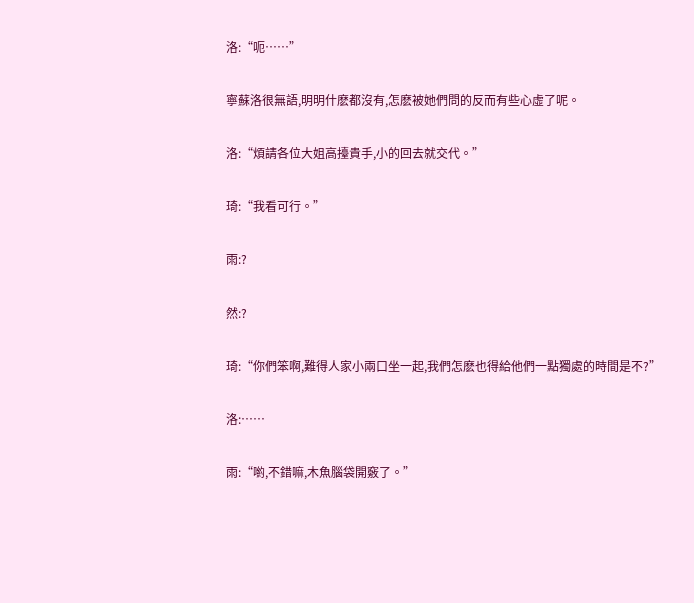洛:“呃……”

寧蘇洛很無語,明明什麽都沒有,怎麽被她們問的反而有些心虛了呢。

洛:“煩請各位大姐高擡貴手,小的回去就交代。”

琦:“我看可行。”

雨:?

然:?

琦:“你們笨啊,難得人家小兩口坐一起,我們怎麽也得給他們一點獨處的時間是不?”

洛:……

雨:“喲,不錯嘛,木魚腦袋開竅了。”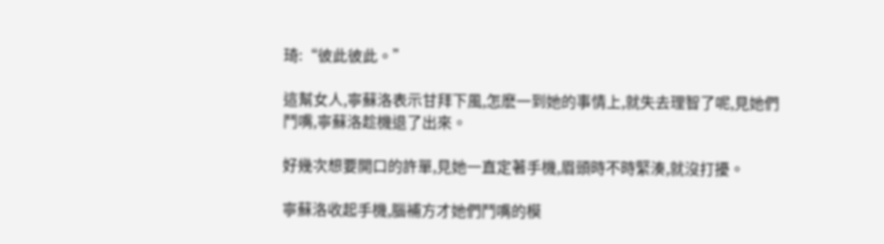琦:“彼此彼此。”

這幫女人,寧蘇洛表示甘拜下風,怎麽一到她的事情上,就失去理智了呢,見她們鬥嘴,寧蘇洛趁機退了出來。

好幾次想要開口的許單,見她一直定著手機,眉頭時不時緊湊,就沒打擾。

寧蘇洛收起手機,腦補方才她們鬥嘴的模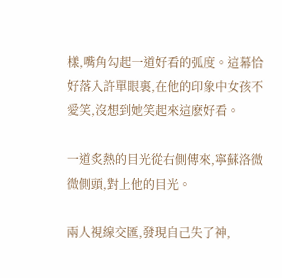樣,嘴角勾起一道好看的弧度。這幕恰好落入許單眼裏,在他的印象中女孩不愛笑,沒想到她笑起來這麽好看。

一道炙熱的目光從右側傳來,寧蘇洛微微側頭,對上他的目光。

兩人視線交匯,發現自己失了神,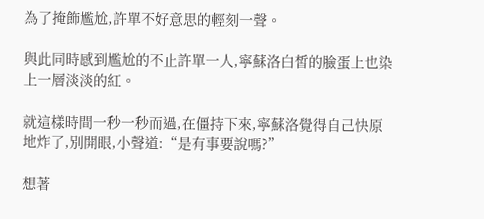為了掩飾尷尬,許單不好意思的輕刻一聲。

與此同時感到尷尬的不止許單一人,寧蘇洛白皙的臉蛋上也染上一層淡淡的紅。

就這樣時間一秒一秒而過,在僵持下來,寧蘇洛覺得自己快原地炸了,別開眼,小聲道:“是有事要說嗎?”

想著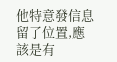他特意發信息留了位置,應該是有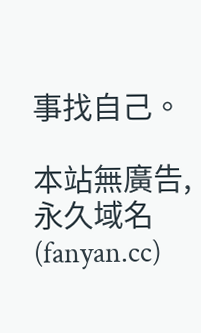事找自己。

本站無廣告,永久域名(fanyan.cc)